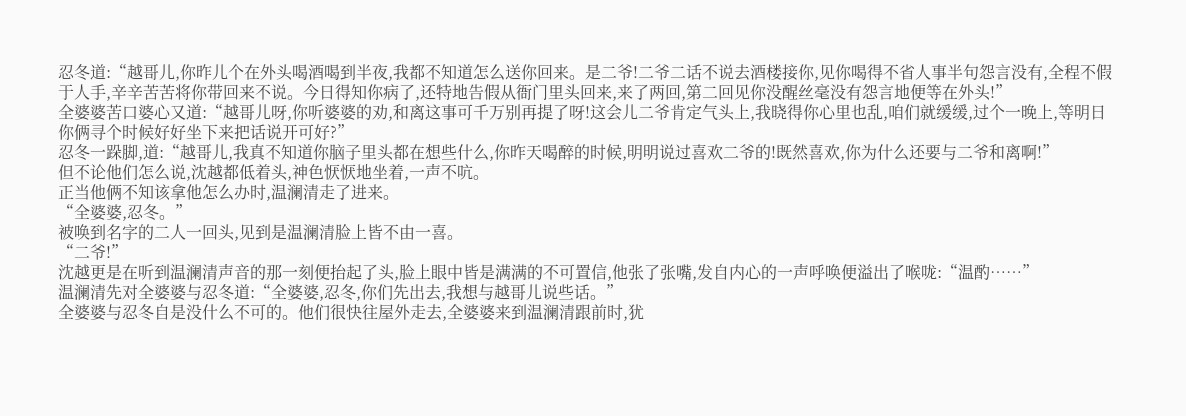忍冬道:“越哥儿,你昨儿个在外头喝酒喝到半夜,我都不知道怎么送你回来。是二爷!二爷二话不说去酒楼接你,见你喝得不省人事半句怨言没有,全程不假于人手,辛辛苦苦将你带回来不说。今日得知你病了,还特地告假从衙门里头回来,来了两回,第二回见你没醒丝毫没有怨言地便等在外头!”
全婆婆苦口婆心又道:“越哥儿呀,你听婆婆的劝,和离这事可千万别再提了呀!这会儿二爷肯定气头上,我晓得你心里也乱,咱们就缓缓,过个一晚上,等明日你俩寻个时候好好坐下来把话说开可好?”
忍冬一跺脚,道:“越哥儿,我真不知道你脑子里头都在想些什么,你昨天喝醉的时候,明明说过喜欢二爷的!既然喜欢,你为什么还要与二爷和离啊!”
但不论他们怎么说,沈越都低着头,神色恹恹地坐着,一声不吭。
正当他俩不知该拿他怎么办时,温澜清走了进来。
“全婆婆,忍冬。”
被唤到名字的二人一回头,见到是温澜清脸上皆不由一喜。
“二爷!”
沈越更是在听到温澜清声音的那一刻便抬起了头,脸上眼中皆是满满的不可置信,他张了张嘴,发自内心的一声呼唤便溢出了喉咙:“温酌……”
温澜清先对全婆婆与忍冬道:“全婆婆,忍冬,你们先出去,我想与越哥儿说些话。”
全婆婆与忍冬自是没什么不可的。他们很快往屋外走去,全婆婆来到温澜清跟前时,犹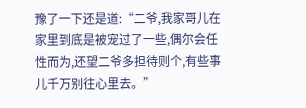豫了一下还是道:“二爷,我家哥儿在家里到底是被宠过了一些,偶尔会任性而为,还望二爷多担待则个,有些事儿千万别往心里去。”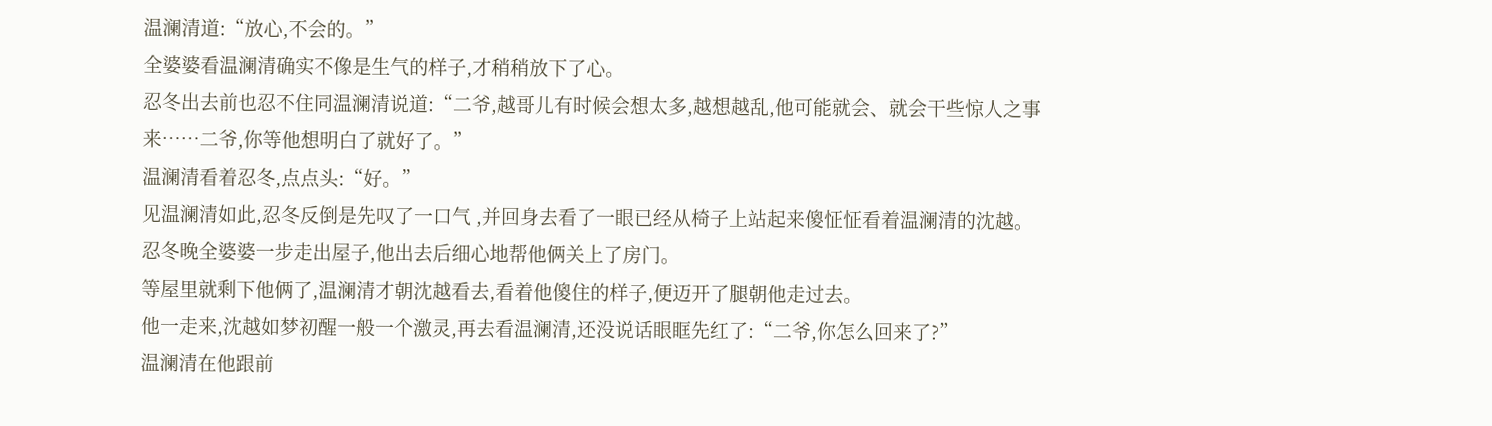温澜清道:“放心,不会的。”
全婆婆看温澜清确实不像是生气的样子,才稍稍放下了心。
忍冬出去前也忍不住同温澜清说道:“二爷,越哥儿有时候会想太多,越想越乱,他可能就会、就会干些惊人之事来……二爷,你等他想明白了就好了。”
温澜清看着忍冬,点点头:“好。”
见温澜清如此,忍冬反倒是先叹了一口气 ,并回身去看了一眼已经从椅子上站起来傻怔怔看着温澜清的沈越。
忍冬晚全婆婆一步走出屋子,他出去后细心地帮他俩关上了房门。
等屋里就剩下他俩了,温澜清才朝沈越看去,看着他傻住的样子,便迈开了腿朝他走过去。
他一走来,沈越如梦初醒一般一个激灵,再去看温澜清,还没说话眼眶先红了:“二爷,你怎么回来了?”
温澜清在他跟前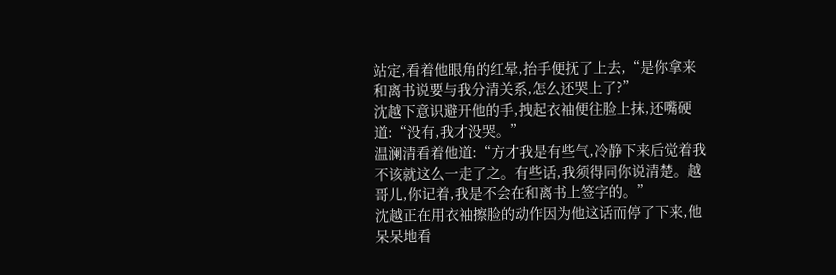站定,看着他眼角的红晕,抬手便抚了上去,“是你拿来和离书说要与我分清关系,怎么还哭上了?”
沈越下意识避开他的手,拽起衣袖便往脸上抹,还嘴硬道:“没有,我才没哭。”
温澜清看着他道:“方才我是有些气,冷静下来后觉着我不该就这么一走了之。有些话,我须得同你说清楚。越哥儿,你记着,我是不会在和离书上签字的。”
沈越正在用衣袖擦脸的动作因为他这话而停了下来,他呆呆地看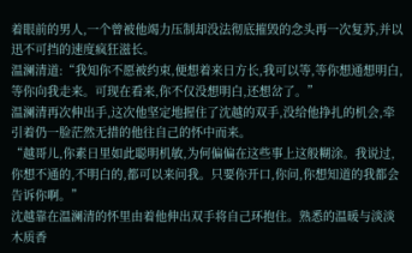着眼前的男人,一个曾被他竭力压制却没法彻底摧毁的念头再一次复苏,并以迅不可挡的速度疯狂滋长。
温澜清道:“我知你不愿被约束,便想着来日方长,我可以等,等你想通想明白,等你向我走来。可现在看来,你不仅没想明白,还想岔了。”
温澜清再次伸出手,这次他坚定地握住了沈越的双手,没给他挣扎的机会,牵引着仍一脸茫然无措的他往自己的怀中而来。
“越哥儿,你素日里如此聪明机敏,为何偏偏在这些事上这般糊涂。我说过,你想不通的,不明白的,都可以来问我。只要你开口,你问,你想知道的我都会告诉你啊。”
沈越靠在温澜清的怀里由着他伸出双手将自己环抱住。熟悉的温暖与淡淡木质香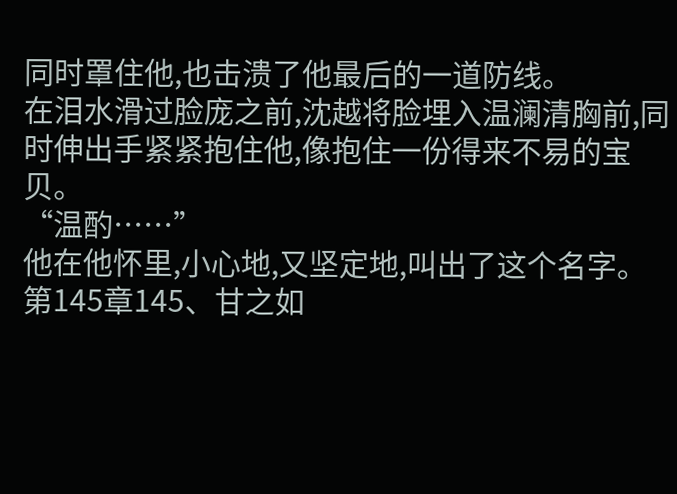同时罩住他,也击溃了他最后的一道防线。
在泪水滑过脸庞之前,沈越将脸埋入温澜清胸前,同时伸出手紧紧抱住他,像抱住一份得来不易的宝贝。
“温酌……”
他在他怀里,小心地,又坚定地,叫出了这个名字。
第145章145、甘之如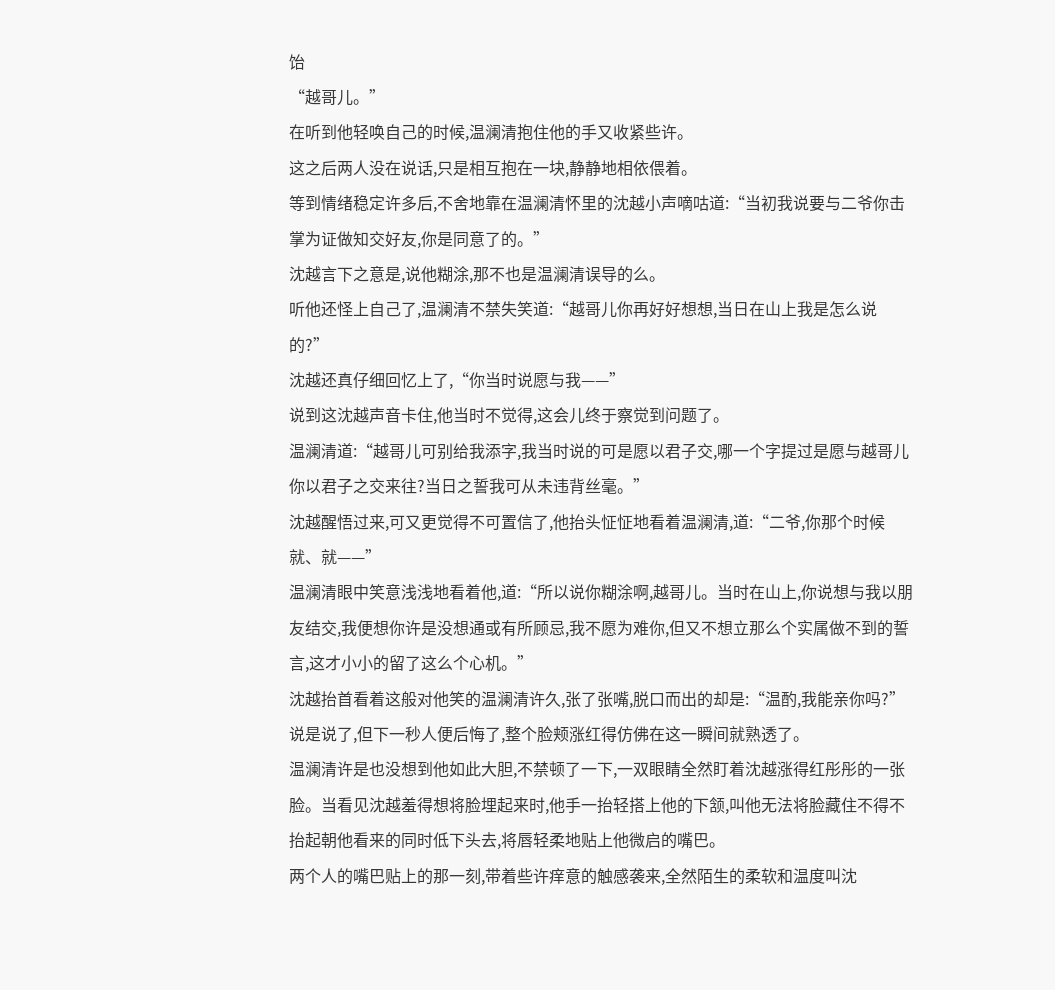饴
“越哥儿。”
在听到他轻唤自己的时候,温澜清抱住他的手又收紧些许。
这之后两人没在说话,只是相互抱在一块,静静地相依偎着。
等到情绪稳定许多后,不舍地靠在温澜清怀里的沈越小声嘀咕道:“当初我说要与二爷你击掌为证做知交好友,你是同意了的。”
沈越言下之意是,说他糊涂,那不也是温澜清误导的么。
听他还怪上自己了,温澜清不禁失笑道:“越哥儿你再好好想想,当日在山上我是怎么说的?”
沈越还真仔细回忆上了,“你当时说愿与我——”
说到这沈越声音卡住,他当时不觉得,这会儿终于察觉到问题了。
温澜清道:“越哥儿可别给我添字,我当时说的可是愿以君子交,哪一个字提过是愿与越哥儿你以君子之交来往?当日之誓我可从未违背丝毫。”
沈越醒悟过来,可又更觉得不可置信了,他抬头怔怔地看着温澜清,道:“二爷,你那个时候就、就——”
温澜清眼中笑意浅浅地看着他,道:“所以说你糊涂啊,越哥儿。当时在山上,你说想与我以朋友结交,我便想你许是没想通或有所顾忌,我不愿为难你,但又不想立那么个实属做不到的誓言,这才小小的留了这么个心机。”
沈越抬首看着这般对他笑的温澜清许久,张了张嘴,脱口而出的却是:“温酌,我能亲你吗?”
说是说了,但下一秒人便后悔了,整个脸颊涨红得仿佛在这一瞬间就熟透了。
温澜清许是也没想到他如此大胆,不禁顿了一下,一双眼睛全然盯着沈越涨得红彤彤的一张脸。当看见沈越羞得想将脸埋起来时,他手一抬轻搭上他的下颔,叫他无法将脸藏住不得不抬起朝他看来的同时低下头去,将唇轻柔地贴上他微启的嘴巴。
两个人的嘴巴贴上的那一刻,带着些许痒意的触感袭来,全然陌生的柔软和温度叫沈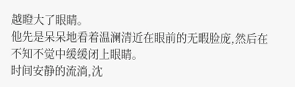越瞪大了眼睛。
他先是呆呆地看着温澜清近在眼前的无暇脸庞,然后在不知不觉中缓缓闭上眼睛。
时间安静的流淌,沈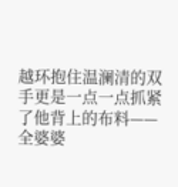越环抱住温澜清的双手更是一点一点抓紧了他背上的布料——
全婆婆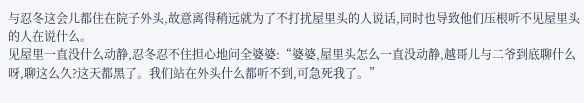与忍冬这会儿都住在院子外头,故意离得稍远就为了不打扰屋里头的人说话,同时也导致他们压根听不见屋里头的人在说什么。
见屋里一直没什么动静,忍冬忍不住担心地问全婆婆:“婆婆,屋里头怎么一直没动静,越哥儿与二爷到底聊什么呀,聊这么久?这天都黑了。我们站在外头什么都听不到,可急死我了。”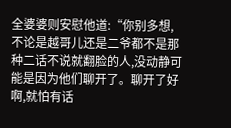全婆婆则安慰他道:“你别多想,不论是越哥儿还是二爷都不是那种二话不说就翻脸的人,没动静可能是因为他们聊开了。聊开了好啊,就怕有话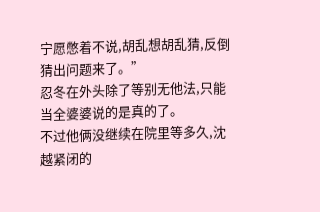宁愿憋着不说,胡乱想胡乱猜,反倒猜出问题来了。”
忍冬在外头除了等别无他法,只能当全婆婆说的是真的了。
不过他俩没继续在院里等多久,沈越紧闭的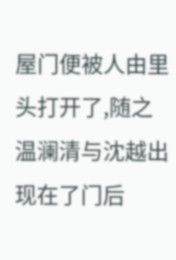屋门便被人由里头打开了,随之温澜清与沈越出现在了门后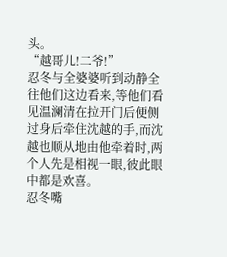头。
“越哥儿!二爷!”
忍冬与全婆婆听到动静全往他们这边看来,等他们看见温澜清在拉开门后便侧过身后牵住沈越的手,而沈越也顺从地由他牵着时,两个人先是相视一眼,彼此眼中都是欢喜。
忍冬嘴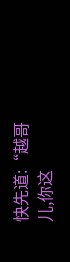快先道:“越哥儿,你这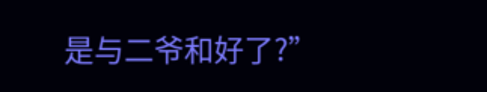是与二爷和好了?”